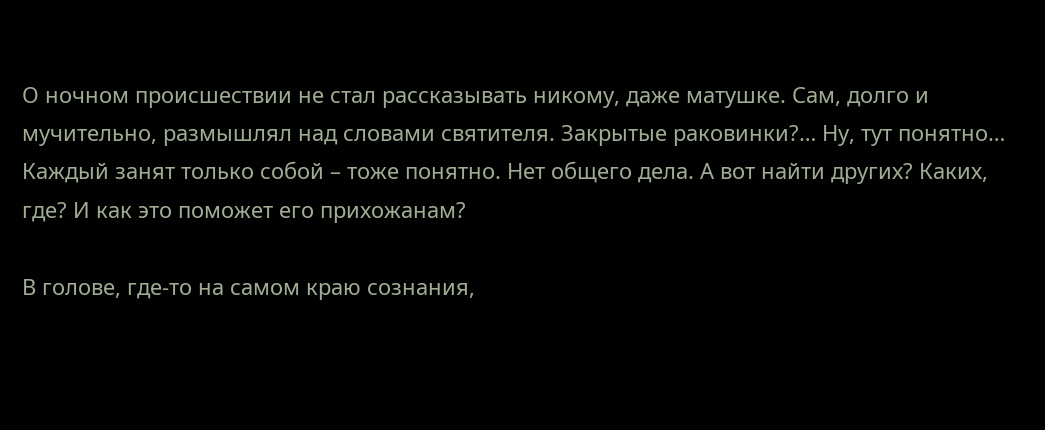О ночном происшествии не стал рассказывать никому, даже матушке. Сам, долго и мучительно, размышлял над словами святителя. Закрытые раковинки?… Ну, тут понятно… Каждый занят только собой – тоже понятно. Нет общего дела. А вот найти других? Каких, где? И как это поможет его прихожанам?

В голове, где-то на самом краю сознания,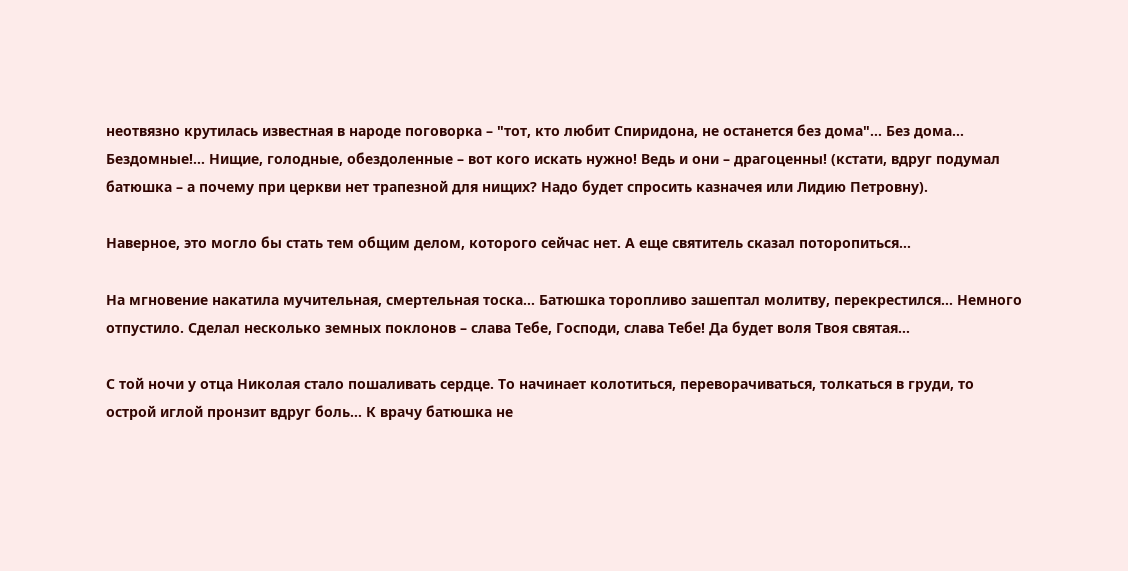неотвязно крутилась известная в народе поговорка – "тот, кто любит Спиридона, не останется без дома"… Без дома… Бездомные!… Нищие, голодные, обездоленные – вот кого искать нужно! Ведь и они – драгоценны! (кстати, вдруг подумал батюшка – а почему при церкви нет трапезной для нищих? Надо будет спросить казначея или Лидию Петровну).

Наверное, это могло бы стать тем общим делом, которого сейчас нет. А еще святитель сказал поторопиться…

На мгновение накатила мучительная, смертельная тоска… Батюшка торопливо зашептал молитву, перекрестился… Немного отпустило. Сделал несколько земных поклонов – слава Тебе, Господи, слава Тебе! Да будет воля Твоя святая…

С той ночи у отца Николая стало пошаливать сердце. То начинает колотиться, переворачиваться, толкаться в груди, то острой иглой пронзит вдруг боль… К врачу батюшка не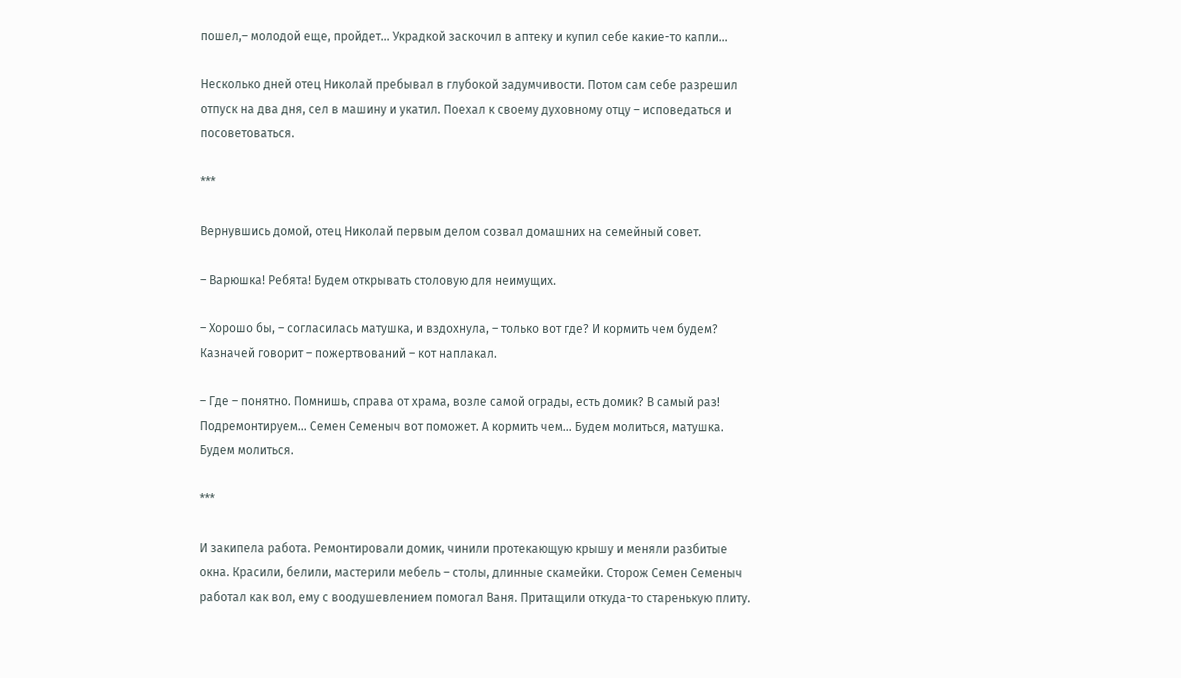пошел,– молодой еще, пройдет… Украдкой заскочил в аптеку и купил себе какие-то капли…

Несколько дней отец Николай пребывал в глубокой задумчивости. Потом сам себе разрешил отпуск на два дня, сел в машину и укатил. Поехал к своему духовному отцу – исповедаться и посоветоваться.

***

Вернувшись домой, отец Николай первым делом созвал домашних на семейный совет.

– Варюшка! Ребята! Будем открывать столовую для неимущих.

– Хорошо бы, – согласилась матушка, и вздохнула, – только вот где? И кормить чем будем? Казначей говорит – пожертвований – кот наплакал.

– Где – понятно. Помнишь, справа от храма, возле самой ограды, есть домик? В самый раз! Подремонтируем… Семен Семеныч вот поможет. А кормить чем… Будем молиться, матушка. Будем молиться.

***

И закипела работа. Ремонтировали домик, чинили протекающую крышу и меняли разбитые окна. Красили, белили, мастерили мебель – столы, длинные скамейки. Сторож Семен Семеныч работал как вол, ему с воодушевлением помогал Ваня. Притащили откуда-то старенькую плиту.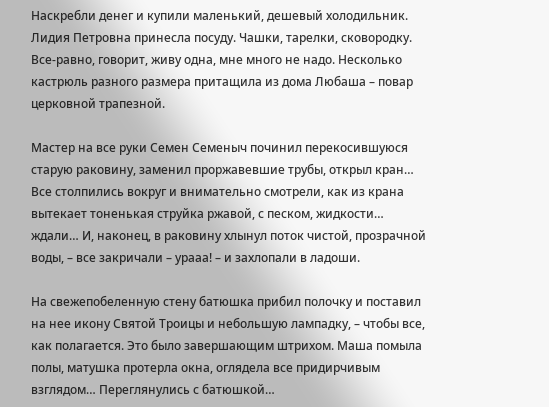Наскребли денег и купили маленький, дешевый холодильник. Лидия Петровна принесла посуду. Чашки, тарелки, сковородку. Все-равно, говорит, живу одна, мне много не надо. Несколько кастрюль разного размера притащила из дома Любаша – повар церковной трапезной.

Мастер на все руки Семен Семеныч починил перекосившуюся старую раковину, заменил проржавевшие трубы, открыл кран… Все столпились вокруг и внимательно смотрели, как из крана вытекает тоненькая струйка ржавой, с песком, жидкости… ждали… И, наконец, в раковину хлынул поток чистой, прозрачной воды, – все закричали – урааа! – и захлопали в ладоши.

На свежепобеленную стену батюшка прибил полочку и поставил на нее икону Святой Троицы и небольшую лампадку, – чтобы все, как полагается. Это было завершающим штрихом. Маша помыла полы, матушка протерла окна, оглядела все придирчивым взглядом… Переглянулись с батюшкой…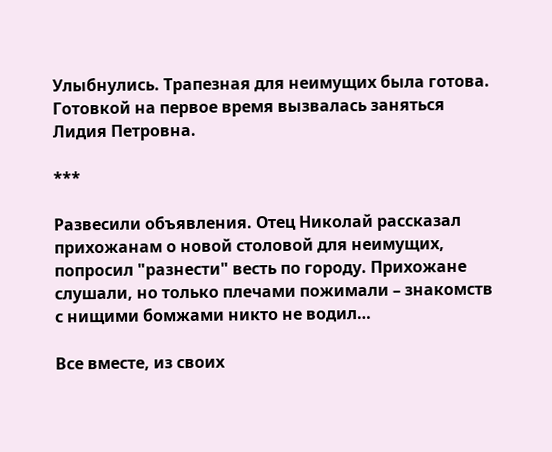Улыбнулись. Трапезная для неимущих была готова. Готовкой на первое время вызвалась заняться Лидия Петровна.

***

Развесили объявления. Отец Николай рассказал прихожанам о новой столовой для неимущих, попросил "разнести" весть по городу. Прихожане слушали, но только плечами пожимали – знакомств с нищими бомжами никто не водил…

Все вместе, из своих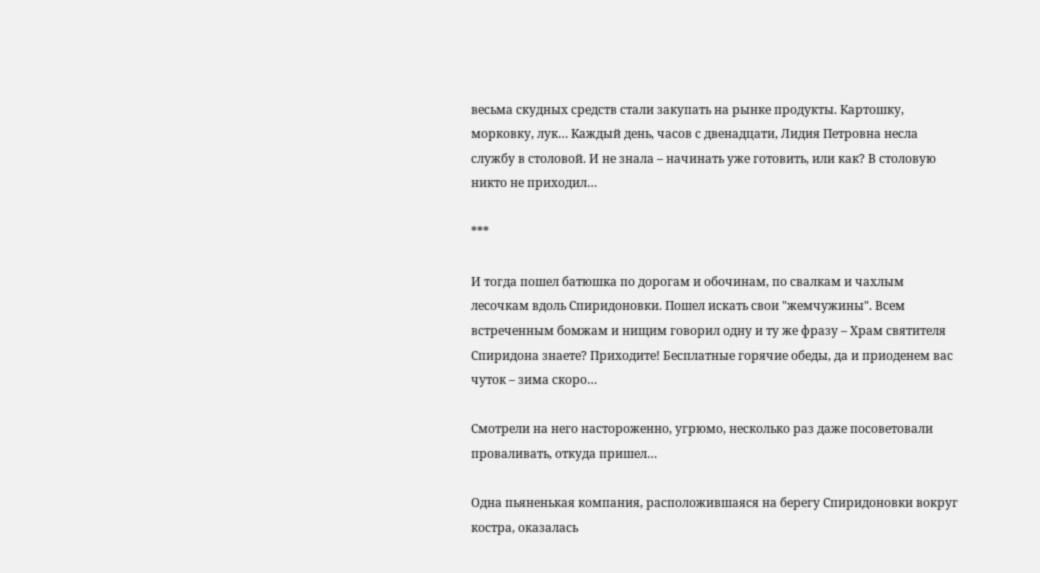весьма скудных средств стали закупать на рынке продукты. Картошку, морковку, лук… Каждый день, часов с двенадцати, Лидия Петровна несла службу в столовой. И не знала – начинать уже готовить, или как? В столовую никто не приходил…

***

И тогда пошел батюшка по дорогам и обочинам, по свалкам и чахлым лесочкам вдоль Спиридоновки. Пошел искать свои "жемчужины". Всем встреченным бомжам и нищим говорил одну и ту же фразу – Храм святителя Спиридона знаете? Приходите! Бесплатные горячие обеды, да и приоденем вас чуток – зима скоро…

Смотрели на него настороженно, угрюмо, несколько раз даже посоветовали проваливать, откуда пришел…

Одна пьяненькая компания, расположившаяся на берегу Спиридоновки вокруг костра, оказалась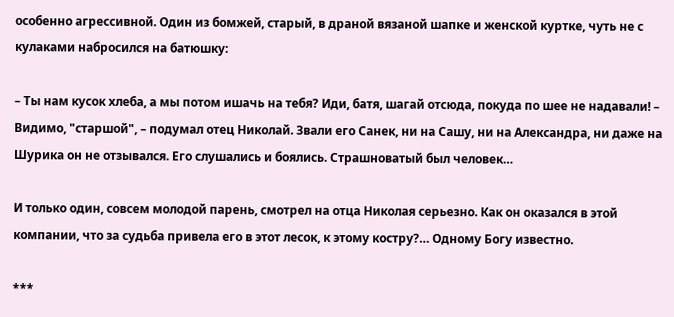особенно агрессивной. Один из бомжей, старый, в драной вязаной шапке и женской куртке, чуть не с кулаками набросился на батюшку:

– Ты нам кусок хлеба, а мы потом ишачь на тебя? Иди, батя, шагай отсюда, покуда по шее не надавали! – Видимо, "старшой", – подумал отец Николай. Звали его Санек, ни на Сашу, ни на Александра, ни даже на Шурика он не отзывался. Его слушались и боялись. Страшноватый был человек…

И только один, совсем молодой парень, смотрел на отца Николая серьезно. Как он оказался в этой компании, что за судьба привела его в этот лесок, к этому костру?… Одному Богу известно.

***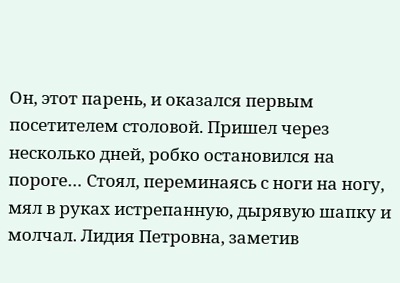Он, этот парень, и оказался первым посетителем столовой. Пришел через несколько дней, робко остановился на пороге… Стоял, переминаясь с ноги на ногу, мял в руках истрепанную, дырявую шапку и молчал. Лидия Петровна, заметив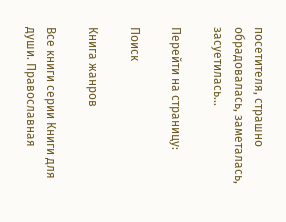посетителя, страшно обрадовалась, заметалась, засуетилась…

Перейти на страницу:

Поиск

Книга жанров

Все книги серии Книги для души. Православная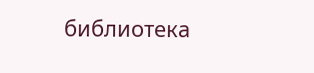библиотека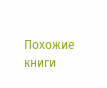Похожие книги